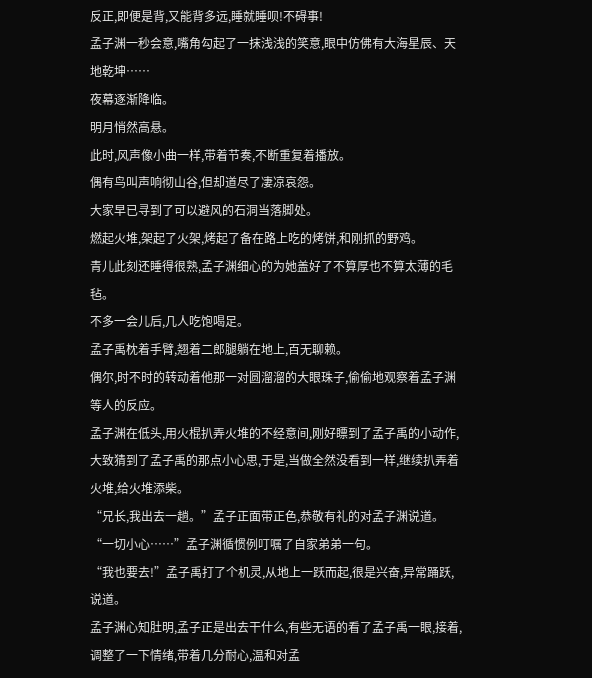反正,即便是背,又能背多远,睡就睡呗!不碍事!
孟子渊一秒会意,嘴角勾起了一抹浅浅的笑意,眼中仿佛有大海星辰、天地乾坤……
夜幕逐渐降临。
明月悄然高悬。
此时,风声像小曲一样,带着节奏,不断重复着播放。
偶有鸟叫声响彻山谷,但却道尽了凄凉哀怨。
大家早已寻到了可以避风的石洞当落脚处。
燃起火堆,架起了火架,烤起了备在路上吃的烤饼,和刚抓的野鸡。
青儿此刻还睡得很熟,孟子渊细心的为她盖好了不算厚也不算太薄的毛毡。
不多一会儿后,几人吃饱喝足。
孟子禹枕着手臂,翘着二郎腿躺在地上,百无聊赖。
偶尔,时不时的转动着他那一对圆溜溜的大眼珠子,偷偷地观察着孟子渊等人的反应。
孟子渊在低头,用火棍扒弄火堆的不经意间,刚好瞟到了孟子禹的小动作,大致猜到了孟子禹的那点小心思,于是,当做全然没看到一样,继续扒弄着火堆,给火堆添柴。
“兄长,我出去一趟。”孟子正面带正色,恭敬有礼的对孟子渊说道。
“一切小心……”孟子渊循惯例叮嘱了自家弟弟一句。
“我也要去!”孟子禹打了个机灵,从地上一跃而起,很是兴奋,异常踊跃,说道。
孟子渊心知肚明,孟子正是出去干什么,有些无语的看了孟子禹一眼,接着,调整了一下情绪,带着几分耐心,温和对孟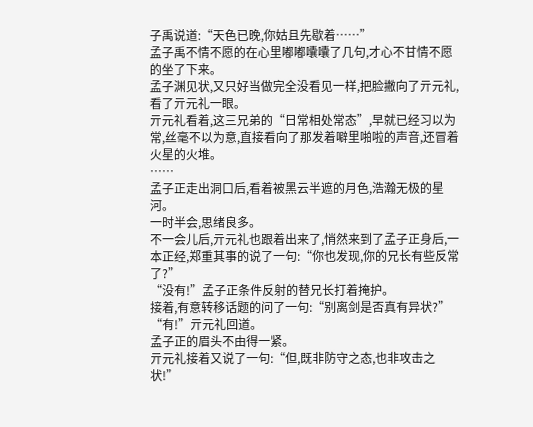子禹说道:“天色已晚,你姑且先歇着……”
孟子禹不情不愿的在心里嘟嘟囔囔了几句,才心不甘情不愿的坐了下来。
孟子渊见状,又只好当做完全没看见一样,把脸撇向了亓元礼,看了亓元礼一眼。
亓元礼看着,这三兄弟的“日常相处常态”,早就已经习以为常,丝毫不以为意,直接看向了那发着噼里啪啦的声音,还冒着火星的火堆。
……
孟子正走出洞口后,看着被黑云半遮的月色,浩瀚无极的星河。
一时半会,思绪良多。
不一会儿后,亓元礼也跟着出来了,悄然来到了孟子正身后,一本正经,郑重其事的说了一句:“你也发现,你的兄长有些反常了?”
“没有!”孟子正条件反射的替兄长打着掩护。
接着,有意转移话题的问了一句:“别离剑是否真有异状?”
“有!”亓元礼回道。
孟子正的眉头不由得一紧。
亓元礼接着又说了一句:“但,既非防守之态,也非攻击之状!”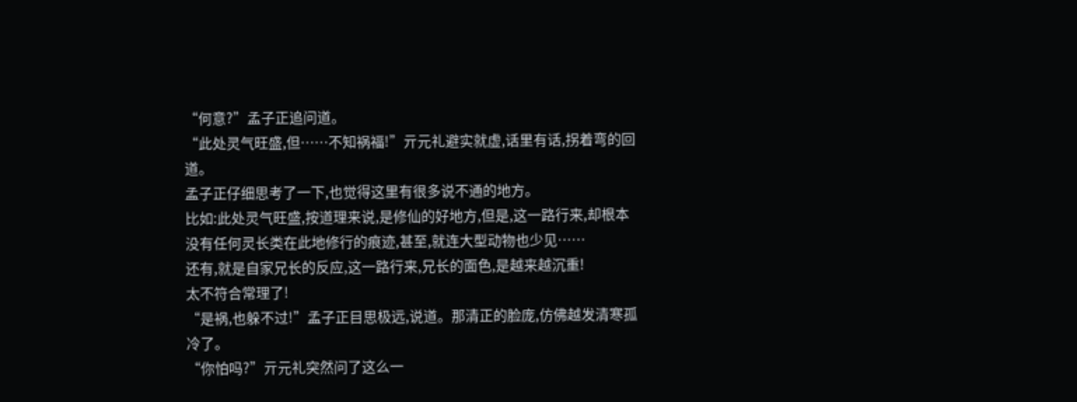“何意?”孟子正追问道。
“此处灵气旺盛,但……不知祸福!”亓元礼避实就虚,话里有话,拐着弯的回道。
孟子正仔细思考了一下,也觉得这里有很多说不通的地方。
比如:此处灵气旺盛,按道理来说,是修仙的好地方,但是,这一路行来,却根本没有任何灵长类在此地修行的痕迹,甚至,就连大型动物也少见……
还有,就是自家兄长的反应,这一路行来,兄长的面色,是越来越沉重!
太不符合常理了!
“是祸,也躲不过!”孟子正目思极远,说道。那清正的脸庞,仿佛越发清寒孤冷了。
“你怕吗?”亓元礼突然问了这么一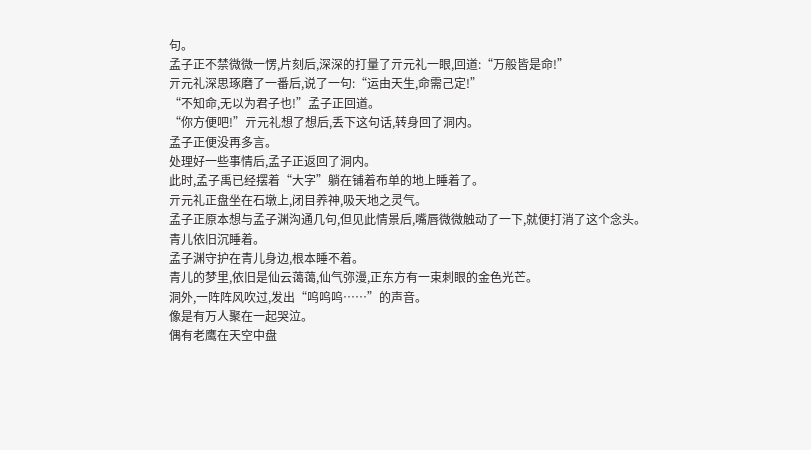句。
孟子正不禁微微一愣,片刻后,深深的打量了亓元礼一眼,回道:“万般皆是命!”
亓元礼深思琢磨了一番后,说了一句:“运由天生,命需己定!”
“不知命,无以为君子也!”孟子正回道。
“你方便吧!”亓元礼想了想后,丢下这句话,转身回了洞内。
孟子正便没再多言。
处理好一些事情后,孟子正返回了洞内。
此时,孟子禹已经摆着“大字”躺在铺着布单的地上睡着了。
亓元礼正盘坐在石墩上,闭目养神,吸天地之灵气。
孟子正原本想与孟子渊沟通几句,但见此情景后,嘴唇微微触动了一下,就便打消了这个念头。
青儿依旧沉睡着。
孟子渊守护在青儿身边,根本睡不着。
青儿的梦里,依旧是仙云蔼蔼,仙气弥漫,正东方有一束刺眼的金色光芒。
洞外,一阵阵风吹过,发出“呜呜呜……”的声音。
像是有万人聚在一起哭泣。
偶有老鹰在天空中盘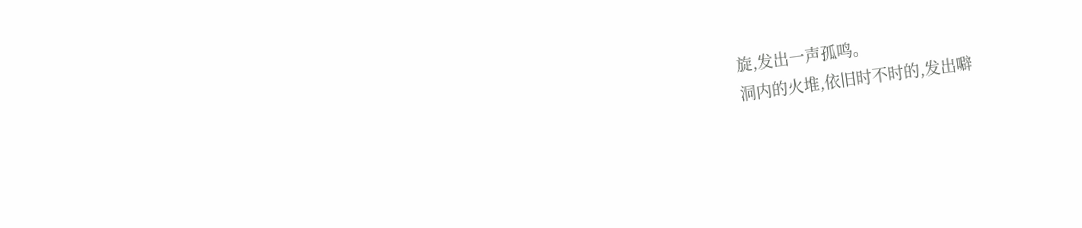旋,发出一声孤鸣。
洞内的火堆,依旧时不时的,发出噼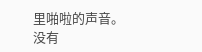里啪啦的声音。
没有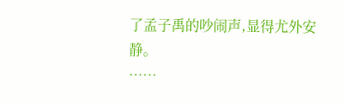了孟子禹的吵闹声,显得尤外安静。
……